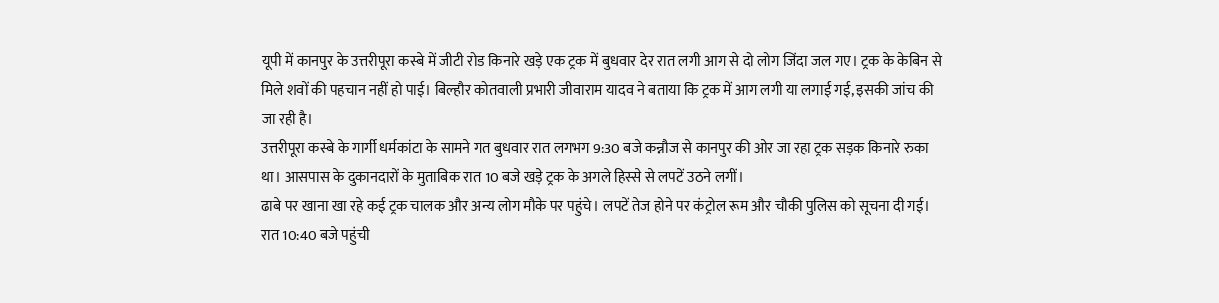यूपी में कानपुर के उत्तरीपूरा कस्बे में जीटी रोड किनारे खड़े एक ट्रक में बुधवार देर रात लगी आग से दो लोग जिंदा जल गए। ट्रक के केबिन से मिले शवों की पहचान नहीं हो पाई। बिल्हौर कोतवाली प्रभारी जीवाराम यादव ने बताया कि ट्रक में आग लगी या लगाई गई, इसकी जांच की जा रही है।
उत्तरीपूरा कस्बे के गार्गी धर्मकांटा के सामने गत बुधवार रात लगभग 9:30 बजे कन्नौज से कानपुर की ओर जा रहा ट्रक सड़क किनारे रुका था। आसपास के दुकानदारों के मुताबिक रात 10 बजे खड़े ट्रक के अगले हिस्से से लपटें उठने लगीं।
ढाबे पर खाना खा रहे कई ट्रक चालक और अन्य लोग मौके पर पहुंचे। लपटें तेज होने पर कंट्रोल रूम और चौकी पुलिस को सूचना दी गई। रात 10:40 बजे पहुंची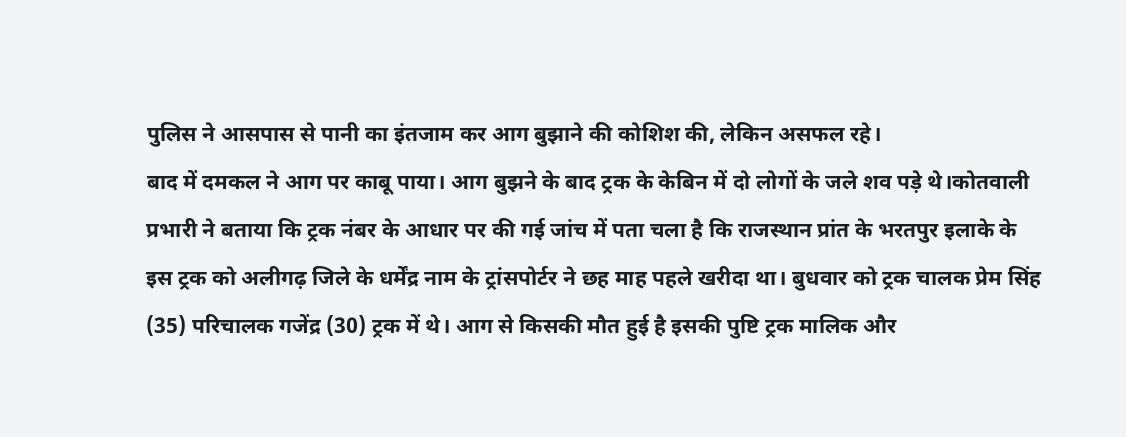पुलिस ने आसपास से पानी का इंतजाम कर आग बुझाने की कोशिश की, लेकिन असफल रहे।
बाद में दमकल ने आग पर काबू पाया। आग बुझने के बाद ट्रक के केबिन में दो लोगों के जले शव पड़े थे।कोतवाली प्रभारी ने बताया कि ट्रक नंबर के आधार पर की गई जांच में पता चला है कि राजस्थान प्रांत के भरतपुर इलाके के इस ट्रक को अलीगढ़ जिले के धर्मेंद्र नाम के ट्रांसपोर्टर ने छह माह पहले खरीदा था। बुधवार को ट्रक चालक प्रेम सिंह (35) परिचालक गजेंद्र (30) ट्रक में थे। आग से किसकी मौत हुई है इसकी पुष्टि ट्रक मालिक और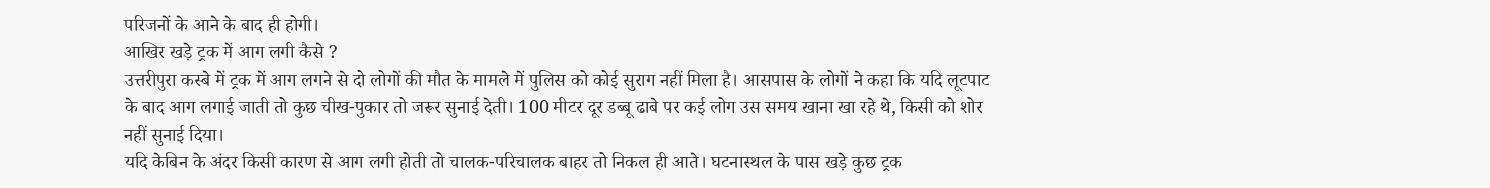परिजनों के आने के बाद ही होगी।
आखिर खड़े ट्रक में आग लगी कैसे ?
उत्तरीपुरा कस्बे में ट्रक में आग लगने से दो लोगों की मौत के मामले में पुलिस को कोई सुराग नहीं मिला है। आसपास के लोगों ने कहा कि यदि लूटपाट के बाद आग लगाई जाती तो कुछ चीख-पुकार तो जरूर सुनाई देती। 100 मीटर दूर डब्बू ढाबे पर कई लोग उस समय खाना खा रहे थे, किसी को शोर नहीं सुनाई दिया।
यदि केबिन के अंदर किसी कारण से आग लगी होती तो चालक-परिचालक बाहर तो निकल ही आते। घटनास्थल के पास खड़े कुछ ट्रक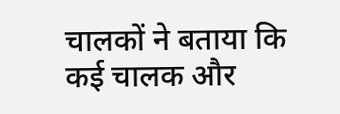चालकों ने बताया कि कई चालक और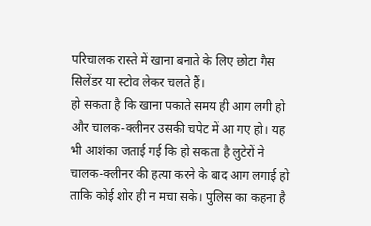परिचालक रास्ते में खाना बनाते के लिए छोटा गैस सिलेंडर या स्टोव लेकर चलते हैं।
हो सकता है कि खाना पकाते समय ही आग लगी हो और चालक-क्लीनर उसकी चपेट में आ गए हो। यह भी आशंका जताई गई कि हो सकता है लुटेरों ने चालक-क्लीनर की हत्या करने के बाद आग लगाई हो ताकि कोई शोर ही न मचा सके। पुलिस का कहना है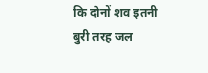कि दोनों शव इतनी बुरी तरह जल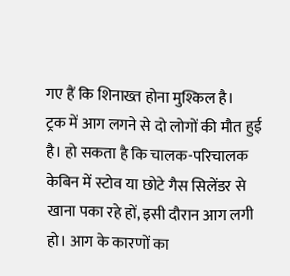गए हैं कि शिनाख्त होना मुश्किल है।
ट्रक में आग लगने से दो लोगों की मौत हुई है। हो सकता है कि चालक-परिचालक केबिन में स्टोव या छोटे गैस सिलेंडर से खाना पका रहे हों, इसी दौरान आग लगी हो। आग के कारणों का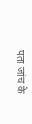पता जांच के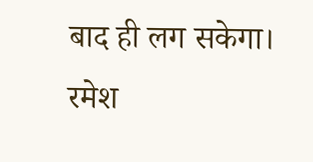बाद ही लग सकेगा।
रमेश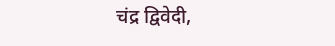चंद्र द्विवेदी,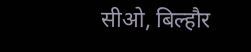सीओ, बिल्हौर